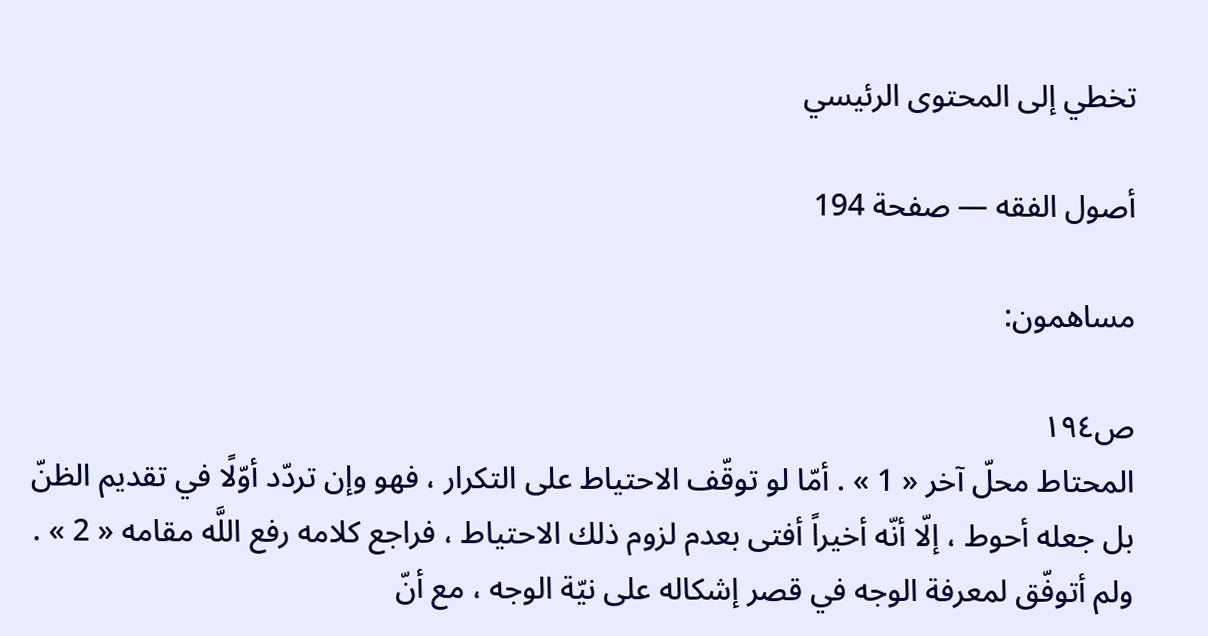تخطي إلى المحتوى الرئيسي

أصول الفقه — صفحة 194

مساهمون:

ص١٩٤
المحتاط محلّ آخر « 1 » . أمّا لو توقّف الاحتياط على التكرار ، فهو وإن تردّد أوّلًا في تقديم الظنّ بل جعله أحوط ، إلّا أنّه أخيراً أفتى بعدم لزوم ذلك الاحتياط ، فراجع كلامه رفع اللَّه مقامه « 2 » . ولم أتوفّق لمعرفة الوجه في قصر إشكاله على نيّة الوجه ، مع أنّ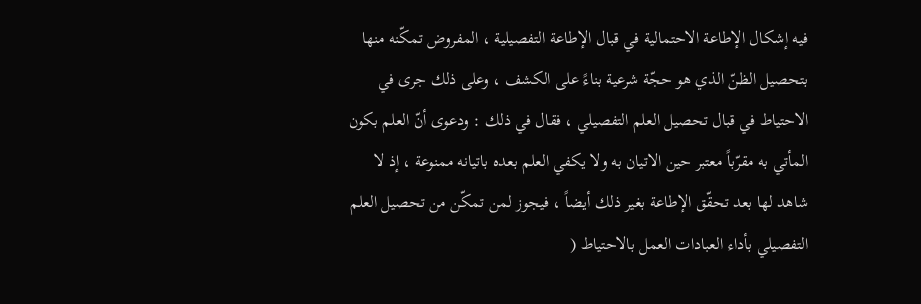فيه إشكال الإطاعة الاحتمالية في قبال الإطاعة التفصيلية ، المفروض تمكّنه منها بتحصيل الظنّ الذي هو حجّة شرعية بناءً على الكشف ، وعلى ذلك جرى في الاحتياط في قبال تحصيل العلم التفصيلي ، فقال في ذلك : ودعوى أنّ العلم بكون المأتي به مقرّباً معتبر حين الاتيان به ولا يكفي العلم بعده باتيانه ممنوعة ، إذ لا شاهد لها بعد تحقّق الإطاعة بغير ذلك أيضاً ، فيجوز لمن تمكّن من تحصيل العلم التفصيلي بأداء العبادات العمل بالاحتياط (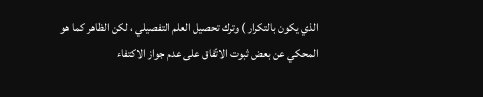الذي يكون بالتكرار ) وترك تحصيل العلم التفصيلي ، لكن الظاهر كما هو المحكي عن بعض ثبوت الاتّفاق على عدم جواز الاكتفاء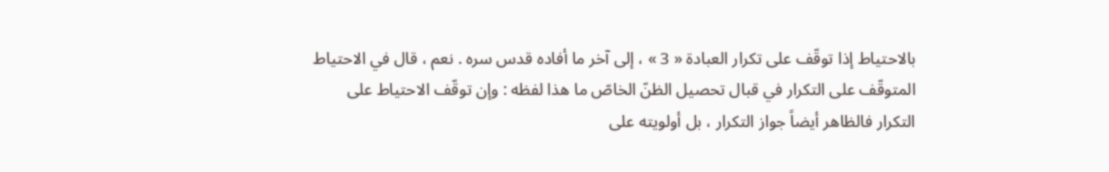بالاحتياط إذا توقّف على تكرار العبادة « 3 » ، إلى آخر ما أفاده قدس سره . نعم ، قال في الاحتياط المتوقّف على التكرار في قبال تحصيل الظنّ الخاصّ ما هذا لفظه : وإن توقّف الاحتياط على التكرار فالظاهر أيضاً جواز التكرار ، بل أولويته على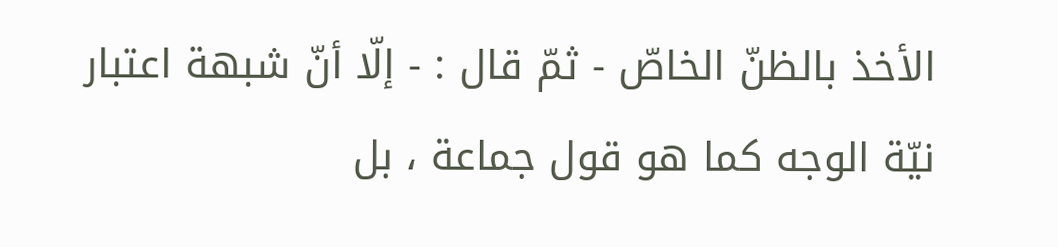الأخذ بالظنّ الخاصّ - ثمّ قال : - إلّا أنّ شبهة اعتبار نيّة الوجه كما هو قول جماعة ، بل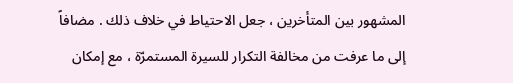المشهور بين المتأخرين ، جعل الاحتياط في خلاف ذلك . مضافاً إلى ما عرفت من مخالفة التكرار للسيرة المستمرّة ، مع إمكان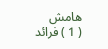هامش
( 1 ) فرائد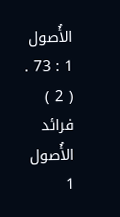الأُصول 1 : 73 . ( 2 ) فرائد الأُصول 1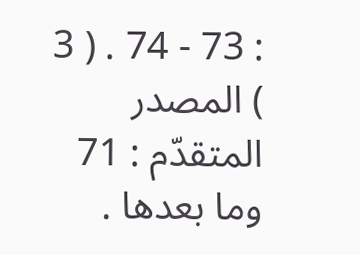: 73 - 74 . ( 3 ) المصدر المتقدّم : 71 وما بعدها .